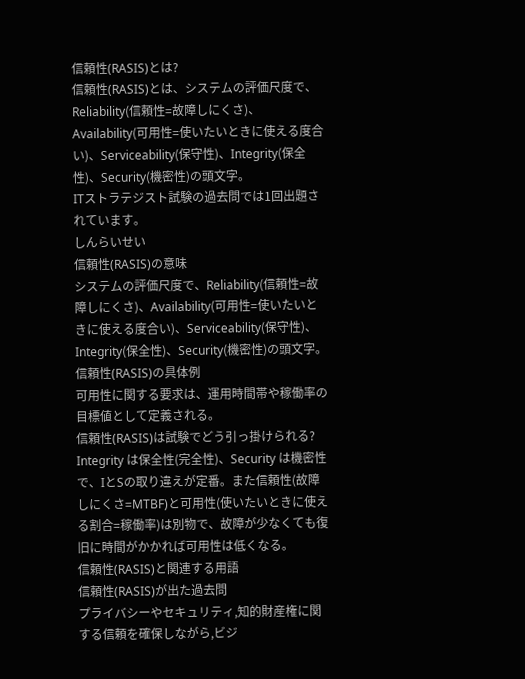信頼性(RASIS)とは?
信頼性(RASIS)とは、システムの評価尺度で、Reliability(信頼性=故障しにくさ)、Availability(可用性=使いたいときに使える度合い)、Serviceability(保守性)、Integrity(保全性)、Security(機密性)の頭文字。
ITストラテジスト試験の過去問では1回出題されています。
しんらいせい
信頼性(RASIS)の意味
システムの評価尺度で、Reliability(信頼性=故障しにくさ)、Availability(可用性=使いたいときに使える度合い)、Serviceability(保守性)、Integrity(保全性)、Security(機密性)の頭文字。
信頼性(RASIS)の具体例
可用性に関する要求は、運用時間帯や稼働率の目標値として定義される。
信頼性(RASIS)は試験でどう引っ掛けられる?
Integrity は保全性(完全性)、Security は機密性で、IとSの取り違えが定番。また信頼性(故障しにくさ=MTBF)と可用性(使いたいときに使える割合=稼働率)は別物で、故障が少なくても復旧に時間がかかれば可用性は低くなる。
信頼性(RASIS)と関連する用語
信頼性(RASIS)が出た過去問
プライバシーやセキュリティ,知的財産権に関する信頼を確保しながら,ビジ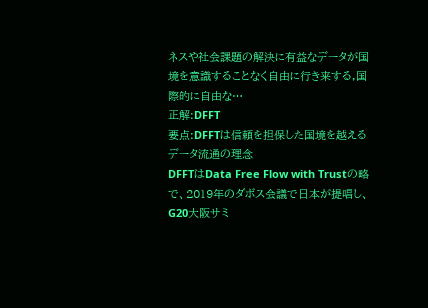ネスや社会課題の解決に有益なデータが国境を意識することなく自由に行き来する,国際的に自由な…
正解:DFFT
要点:DFFTは信頼を担保した国境を越えるデータ流通の理念
DFFTはData Free Flow with Trustの略で、2019年のダボス会議で日本が提唱し、G20大阪サミ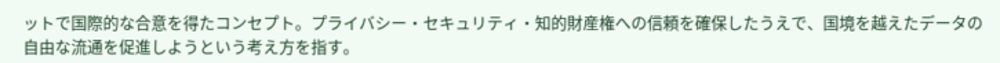ットで国際的な合意を得たコンセプト。プライバシー・セキュリティ・知的財産権への信頼を確保したうえで、国境を越えたデータの自由な流通を促進しようという考え方を指す。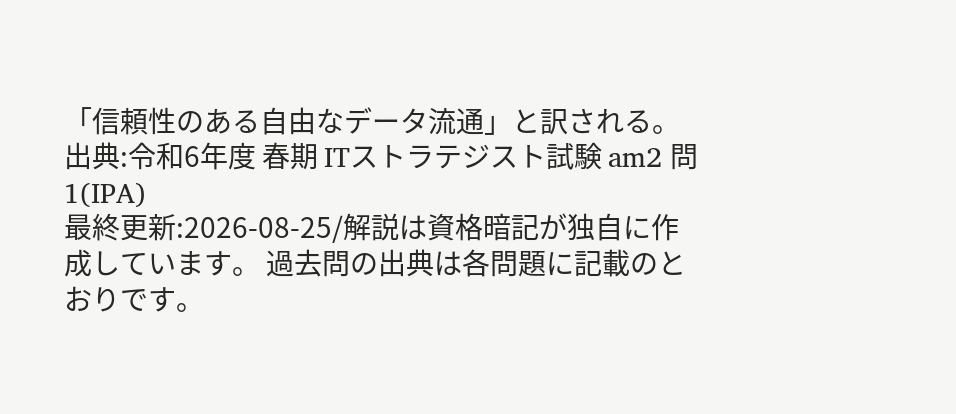「信頼性のある自由なデータ流通」と訳される。
出典:令和6年度 春期 ITストラテジスト試験 am2 問1(IPA)
最終更新:2026-08-25/解説は資格暗記が独自に作成しています。 過去問の出典は各問題に記載のとおりです。